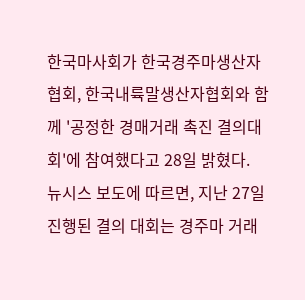한국마사회가 한국경주마생산자협회, 한국내륙말생산자협회와 함께 '공정한 경매거래 촉진 결의대회'에 참여했다고 28일 밝혔다.
뉴시스 보도에 따르면, 지난 27일 진행된 결의 대회는 경주마 거래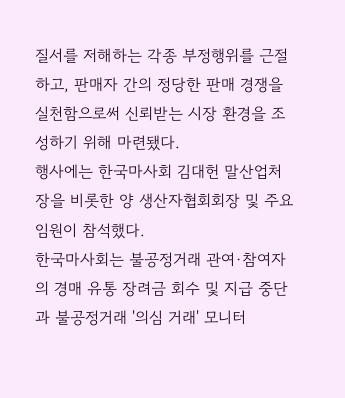질서를 저해하는 각종 부정행위를 근절하고, 판매자 간의 정당한 판매 경쟁을 실천함으로써 신뢰받는 시장 환경을 조성하기 위해 마련됐다.
행사에는 한국마사회 김대헌 말산업처장을 비롯한 양 생산자협회회장 및 주요 임원이 참석했다.
한국마사회는 불공정거래 관여·참여자의 경매 유통 장려금 회수 및 지급 중단과 불공정거래 '의심 거래' 모니터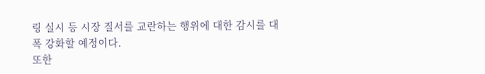링 실시 등 시장 질서를 교란하는 행위에 대한 감시를 대폭 강화할 예정이다.
또한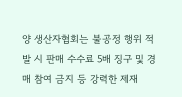양 생산자협회는 불공정 행위 적발 시 판매 수수료 5배 징구 및 경매 참여 금지 등 강력한 제재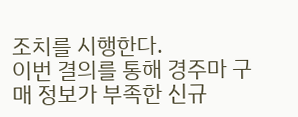조치를 시행한다.
이번 결의를 통해 경주마 구매 정보가 부족한 신규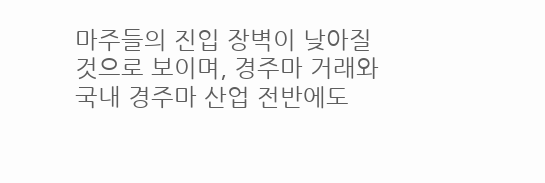마주들의 진입 장벽이 낮아질 것으로 보이며, 경주마 거래와 국내 경주마 산업 전반에도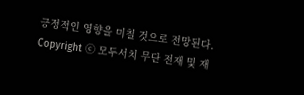긍정적인 영향을 미칠 것으로 전망된다.
Copyright ⓒ 모두서치 무단 전재 및 재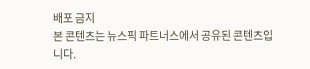배포 금지
본 콘텐츠는 뉴스픽 파트너스에서 공유된 콘텐츠입니다.